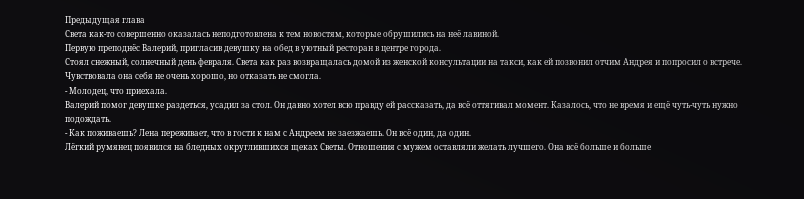Предыдущая глава
Света как-то совершенно оказалась неподготовлена к тем новостям, которые обрушились на неё лавиной.
Первую преподнёс Валерий, пригласив девушку на обед в уютный ресторан в центре города.
Стоял снежный, солнечный день февраля. Света как раз возвращалась домой из женской консультации на такси, как ей позвонил отчим Андрея и попросил о встрече.
Чувствовала она себя не очень хорошо, но отказать не смогла.
- Молодец, что приехала.
Валерий помог девушке раздеться, усадил за стол. Он давно хотел всю правду ей рассказать, да всё оттягивал момент. Казалось, что не время и ещё чуть-чуть нужно подождать.
- Как поживаешь? Лена переживает, что в гости к нам с Андреем не заезжаешь. Он всё один, да один.
Лёгкий румянец появился на бледных округлившихся щеках Светы. Отношения с мужем оставляли желать лучшего. Она всё больше и больше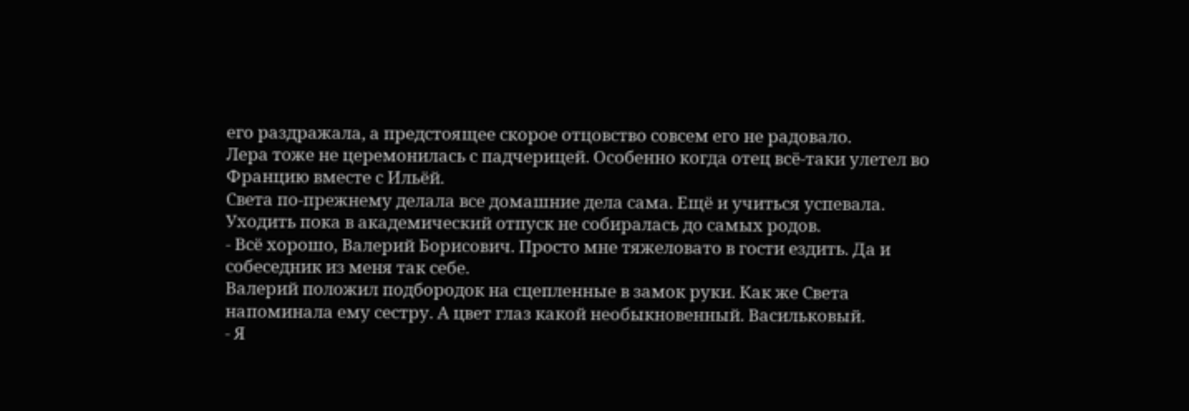его раздражала, а предстоящее скорое отцовство совсем его не радовало.
Лера тоже не церемонилась с падчерицей. Особенно когда отец всё-таки улетел во Францию вместе с Ильёй.
Света по-прежнему делала все домашние дела сама. Ещё и учиться успевала. Уходить пока в академический отпуск не собиралась до самых родов.
- Всё хорошо, Валерий Борисович. Просто мне тяжеловато в гости ездить. Да и собеседник из меня так себе.
Валерий положил подбородок на сцепленные в замок руки. Как же Света напоминала ему сестру. А цвет глаз какой необыкновенный. Васильковый.
- Я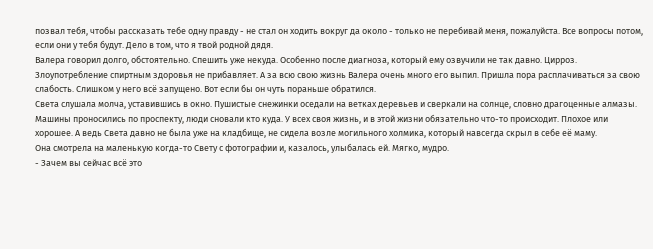позвал тебя, чтобы рассказать тебе одну правду - не стал он ходить вокруг да около - только не перебивай меня, пожалуйста. Все вопросы потом, если они у тебя будут. Дело в том, что я твой родной дядя.
Валера говорил долго, обстоятельно. Спешить уже некуда. Особенно после диагноза, который ему озвучили не так давно. Цирроз. Злоупотребление спиртным здоровья не прибавляет. А за всю свою жизнь Валера очень много его выпил. Пришла пора расплачиваться за свою слабость. Слишком у него всё запущено. Вот если бы он чуть пораньше обратился.
Света слушала молча, уставившись в окно. Пушистые снежинки оседали на ветках деревьев и сверкали на солнце, словно драгоценные алмазы.
Машины проносились по проспекту, люди сновали кто куда. У всех своя жизнь, и в этой жизни обязательно что-то происходит. Плохое или хорошее. А ведь Света давно не была уже на кладбище, не сидела возле могильного холмика, который навсегда скрыл в себе её маму.
Она смотрела на маленькую когда-то Свету с фотографии и, казалось, улыбалась ей. Мягко, мудро.
- Зачем вы сейчас всё это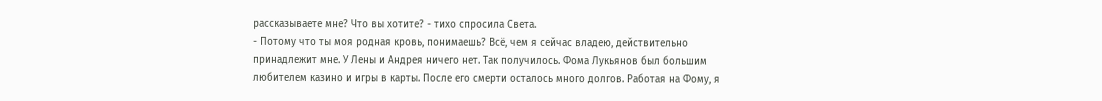рассказываете мне? Что вы хотите? - тихо спросила Света.
- Потому что ты моя родная кровь, понимаешь? Всё, чем я сейчас владею, действительно принадлежит мне. У Лены и Андрея ничего нет. Так получилось. Фома Лукьянов был большим любителем казино и игры в карты. После его смерти осталось много долгов. Работая на Фому, я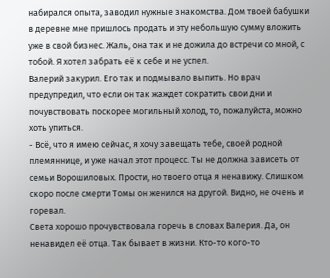набирался опыта, заводил нужные знакомства. Дом твоей бабушки в деревне мне пришлось продать и эту небольшую сумму вложить уже в свой бизнес. Жаль, она так и не дожила до встречи со мной, с тобой. Я хотел забрать её к себе и не успел.
Валерий закурил. Его так и подмывало выпить. Но врач предупредил, что если он так жаждет сократить свои дни и почувствовать поскорее могильный холод, то, пожалуйста, можно хоть упиться.
- Всё, что я имею сейчас, я хочу завещать тебе, своей родной племяннице, и уже начал этот процесс. Ты не должна зависеть от семьи Ворошиловых. Прости, но твоего отца я ненавижу. Слишком скоро после смерти Томы он женился на другой. Видно, не очень и горевал.
Света хорошо прочувствовала горечь в словах Валерия. Да, он ненавидел её отца. Так бывает в жизни. Кто-то кого-то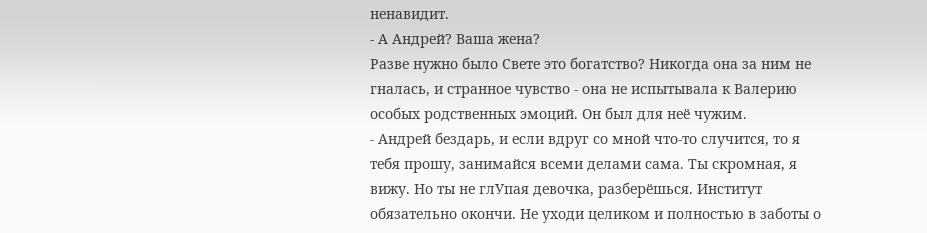ненавидит.
- А Андрей? Ваша жена?
Разве нужно было Свете это богатство? Никогда она за ним не гналась, и странное чувство - она не испытывала к Валерию особых родственных эмоций. Он был для неё чужим.
- Андрей бездарь, и если вдруг со мной что-то случится, то я тебя прошу, занимайся всеми делами сама. Ты скромная, я вижу. Но ты не глУпая девочка, разберёшься. Институт обязательно окончи. Не уходи целиком и полностью в заботы о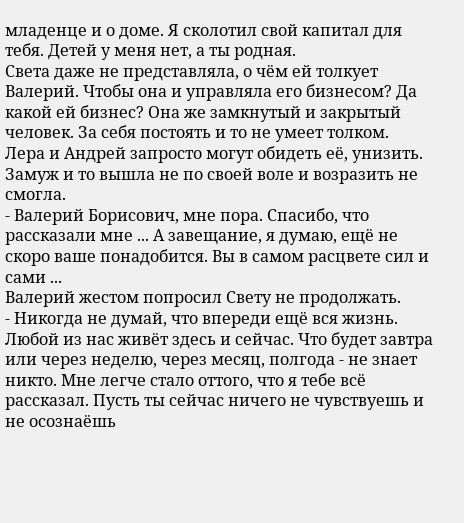младенце и о доме. Я сколотил свой капитал для тебя. Детей у меня нет, а ты родная.
Света даже не представляла, о чём ей толкует Валерий. Чтобы она и управляла его бизнесом? Да какой ей бизнес? Она же замкнутый и закрытый человек. За себя постоять и то не умеет толком.
Лера и Андрей запросто могут обидеть её, унизить. Замуж и то вышла не по своей воле и возразить не смогла.
- Валерий Борисович, мне пора. Спасибо, что рассказали мне ... А завещание, я думаю, ещё не скоро ваше понадобится. Вы в самом расцвете сил и сами ...
Валерий жестом попросил Свету не продолжать.
- Никогда не думай, что впереди ещё вся жизнь. Любой из нас живёт здесь и сейчас. Что будет завтра или через неделю, через месяц, полгода - не знает никто. Мне легче стало оттого, что я тебе всё рассказал. Пусть ты сейчас ничего не чувствуешь и не осознаёшь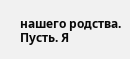нашего родства. Пусть. Я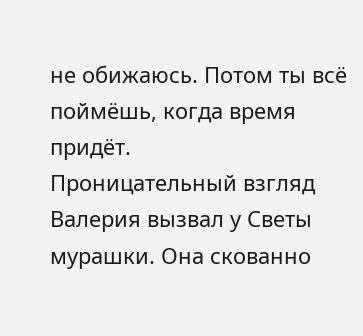не обижаюсь. Потом ты всё поймёшь, когда время придёт.
Проницательный взгляд Валерия вызвал у Светы мурашки. Она скованно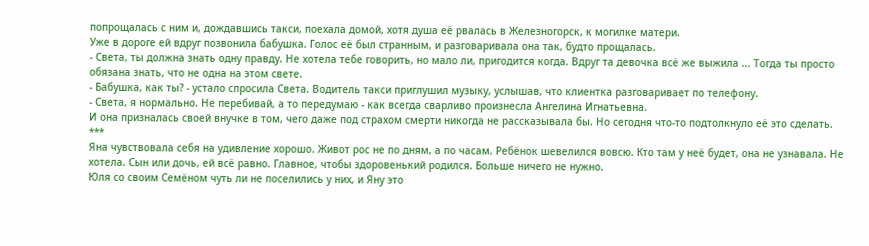попрощалась с ним и, дождавшись такси, поехала домой, хотя душа её рвалась в Железногорск, к могилке матери.
Уже в дороге ей вдруг позвонила бабушка. Голос её был странным, и разговаривала она так, будто прощалась.
- Света, ты должна знать одну правду. Не хотела тебе говорить, но мало ли, пригодится когда. Вдруг та девочка всё же выжила ... Тогда ты просто обязана знать, что не одна на этом свете.
- Бабушка, как ты? - устало спросила Света. Водитель такси приглушил музыку, услышав, что клиентка разговаривает по телефону.
- Света, я нормально. Не перебивай, а то передумаю - как всегда сварливо произнесла Ангелина Игнатьевна.
И она призналась своей внучке в том, чего даже под страхом смерти никогда не рассказывала бы. Но сегодня что-то подтолкнуло её это сделать.
***
Яна чувствовала себя на удивление хорошо. Живот рос не по дням, а по часам. Ребёнок шевелился вовсю. Кто там у неё будет, она не узнавала. Не хотела. Сын или дочь, ей всё равно. Главное, чтобы здоровенький родился. Больше ничего не нужно.
Юля со своим Семёном чуть ли не поселились у них, и Яну это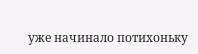уже начинало потихоньку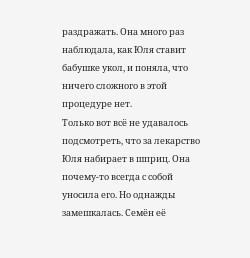раздражать. Она много раз наблюдала, как Юля ставит бабушке укол, и поняла, что ничего сложного в этой процедуре нет.
Только вот всё не удавалось подсмотреть, что за лекарство Юля набирает в шприц. Она почему-то всегда с собой уносила его. Но однажды замешкалась. Семён её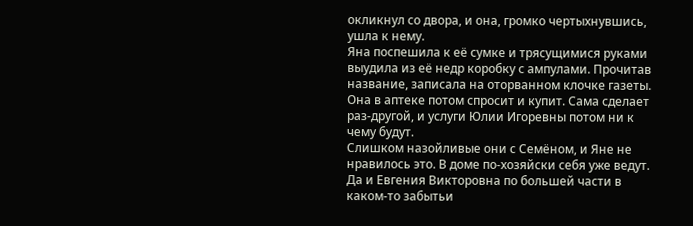окликнул со двора, и она, громко чертыхнувшись, ушла к нему.
Яна поспешила к её сумке и трясущимися руками выудила из её недр коробку с ампулами. Прочитав название, записала на оторванном клочке газеты. Она в аптеке потом спросит и купит. Сама сделает раз-другой, и услуги Юлии Игоревны потом ни к чему будут.
Слишком назойливые они с Семёном, и Яне не нравилось это. В доме по-хозяйски себя уже ведут. Да и Евгения Викторовна по большей части в каком-то забытьи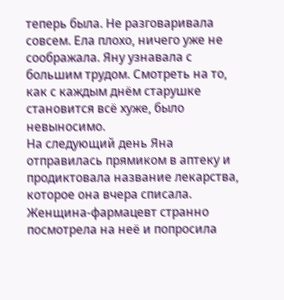теперь была. Не разговаривала совсем. Ела плохо, ничего уже не соображала. Яну узнавала с большим трудом. Смотреть на то, как с каждым днём старушке становится всё хуже, было невыносимо.
На следующий день Яна отправилась прямиком в аптеку и продиктовала название лекарства, которое она вчера списала. Женщина-фармацевт странно посмотрела на неё и попросила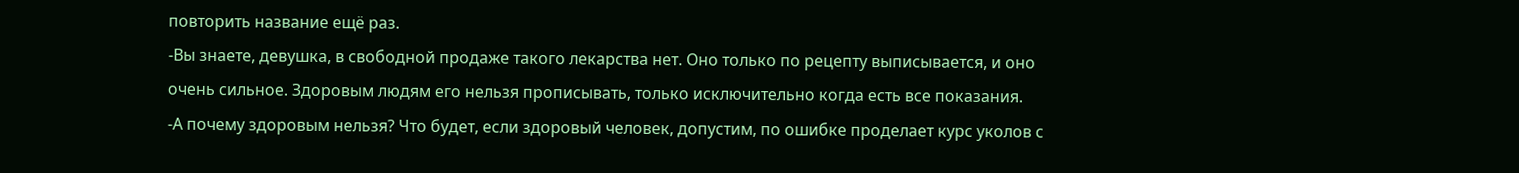повторить название ещё раз.
-Вы знаете, девушка, в свободной продаже такого лекарства нет. Оно только по рецепту выписывается, и оно очень сильное. Здоровым людям его нельзя прописывать, только исключительно когда есть все показания.
-А почему здоровым нельзя? Что будет, если здоровый человек, допустим, по ошибке проделает курс уколов с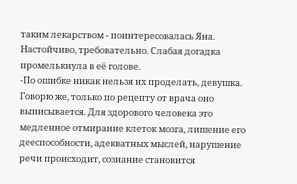таким лекарством - поинтересовалась Яна. Настойчиво, требовательно. Слабая догадка промелькнула в её голове.
-По ошибке никак нельзя их проделать, девушка. Говорю же, только по рецепту от врача оно выписывается. Для здорового человека это медленное отмирание клеток мозга, лишение его дееспособности, адекватных мыслей, нарушение речи происходит, сознание становится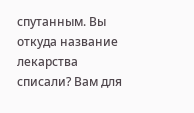спутанным. Вы откуда название лекарства списали? Вам для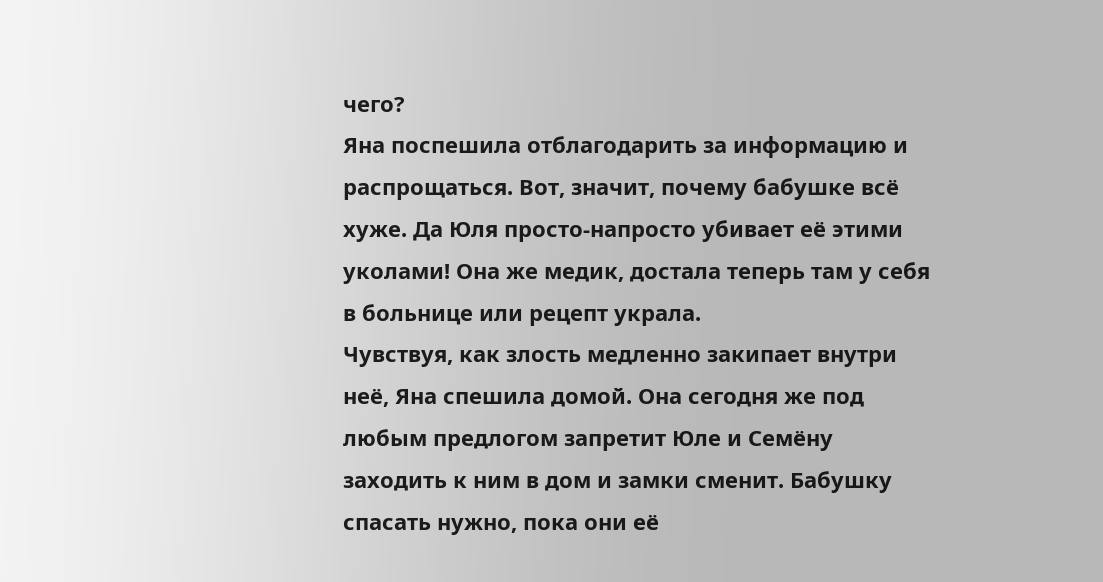чего?
Яна поспешила отблагодарить за информацию и распрощаться. Вот, значит, почему бабушке всё хуже. Да Юля просто-напросто убивает её этими уколами! Она же медик, достала теперь там у себя в больнице или рецепт украла.
Чувствуя, как злость медленно закипает внутри неё, Яна спешила домой. Она сегодня же под любым предлогом запретит Юле и Семёну заходить к ним в дом и замки сменит. Бабушку спасать нужно, пока они её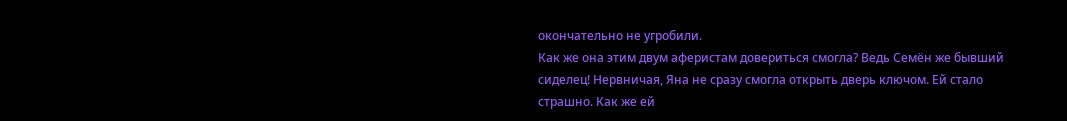окончательно не угробили.
Как же она этим двум аферистам довериться смогла? Ведь Семён же бывший сиделец! Нервничая, Яна не сразу смогла открыть дверь ключом. Ей стало страшно. Как же ей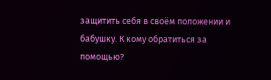защитить себя в своём положении и бабушку. К кому обратиться за помощью?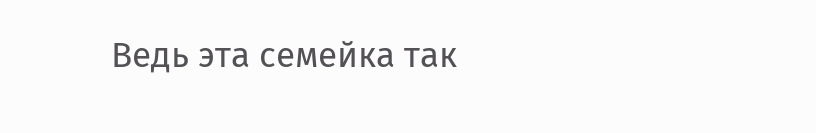Ведь эта семейка так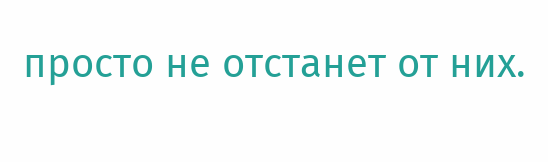просто не отстанет от них.